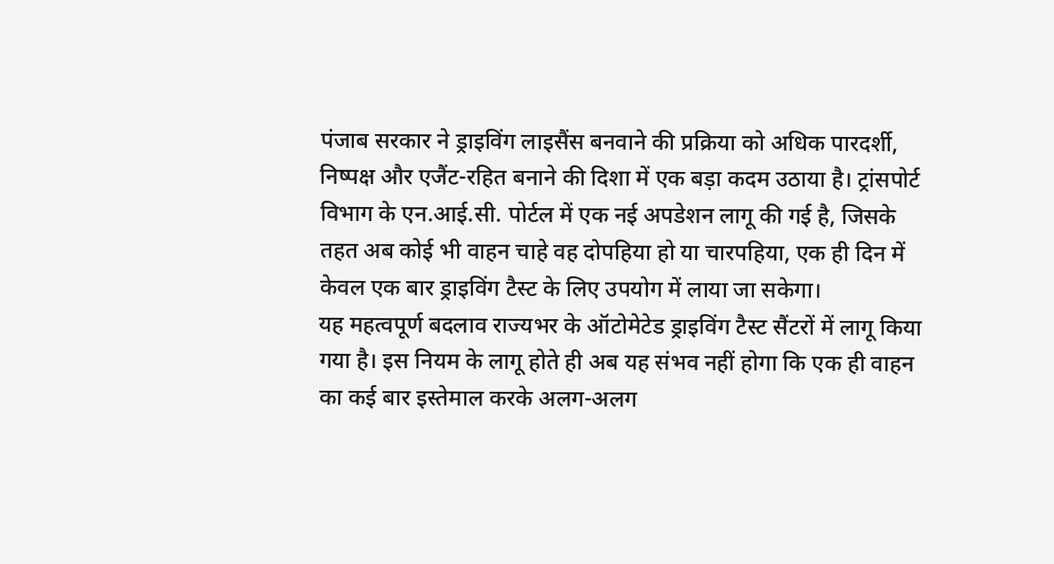पंजाब सरकार ने ड्राइविंग लाइसैंस बनवाने की प्रक्रिया को अधिक पारदर्शी, निष्पक्ष और एजैंट-रहित बनाने की दिशा में एक बड़ा कदम उठाया है। ट्रांसपोर्ट विभाग के एन.आई.सी. पोर्टल में एक नई अपडेशन लागू की गई है, जिसके तहत अब कोई भी वाहन चाहे वह दोपहिया हो या चारपहिया, एक ही दिन में केवल एक बार ड्राइविंग टैस्ट के लिए उपयोग में लाया जा सकेगा।
यह महत्वपूर्ण बदलाव राज्यभर के ऑटोमेटेड ड्राइविंग टैस्ट सैंटरों में लागू किया गया है। इस नियम के लागू होते ही अब यह संभव नहीं होगा कि एक ही वाहन का कई बार इस्तेमाल करके अलग-अलग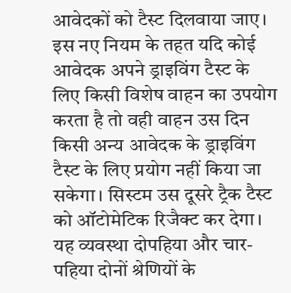आवेदकों को टैस्ट दिलवाया जाए। इस नए नियम के तहत यदि कोई आवेदक अपने ड्राइविंग टैस्ट के लिए किसी विशेष वाहन का उपयोग करता है तो वही वाहन उस दिन किसी अन्य आवेदक के ड्राइविंग टैस्ट के लिए प्रयोग नहीं किया जा सकेगा। सिस्टम उस दूसरे ट्रैक टैस्ट को ऑटोमेटिक रिजैक्ट कर देगा।
यह व्यवस्था दोपहिया और चार-पहिया दोनों श्रेणियों के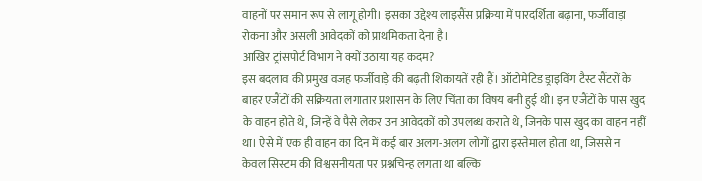वाहनों पर समान रूप से लागू होगी। इसका उद्देश्य लाइसैंस प्रक्रिया में पारदर्शिता बढ़ाना, फर्जीवाड़ा रोकना और असली आवेदकों को प्राथमिकता देना है।
आखिर ट्रांसपोर्ट विभाग ने क्यों उठाया यह कदम?
इस बदलाव की प्रमुख वजह फर्जीवाड़े की बढ़ती शिकायतें रही हैं। ऑटोमेटिड ड्राइविंग टैस्ट सैंटरों के बाहर एजैंटों की सक्रियता लगातार प्रशासन के लिए चिंता का विषय बनी हुई थी। इन एजैंटों के पास खुद के वाहन होते थे, जिन्हें वे पैसे लेकर उन आवेदकों को उपलब्ध कराते थे, जिनके पास खुद का वाहन नहीं था। ऐसे में एक ही वाहन का दिन में कई बार अलग-अलग लोगों द्वारा इस्तेमाल होता था, जिससे न केवल सिस्टम की विश्वसनीयता पर प्रश्नचिन्ह लगता था बल्कि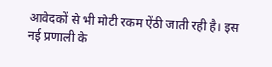आवेदकों से भी मोटी रकम ऐंठी जाती रही है। इस नई प्रणाली के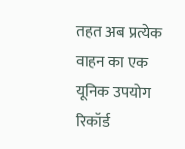तहत अब प्रत्येक वाहन का एक यूनिक उपयोग रिकॉर्ड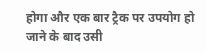होगा और एक बार ट्रैक पर उपयोग हो जाने के बाद उसी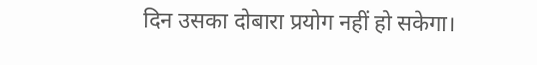दिन उसका दोबारा प्रयोग नहीं हो सकेगा।